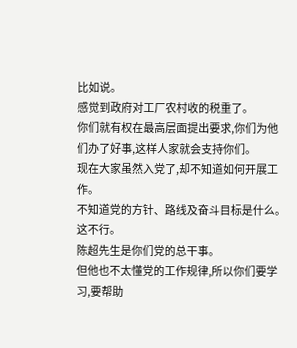比如说。
感觉到政府对工厂农村收的税重了。
你们就有权在最高层面提出要求,你们为他们办了好事,这样人家就会支持你们。
现在大家虽然入党了,却不知道如何开展工作。
不知道党的方针、路线及奋斗目标是什么。
这不行。
陈超先生是你们党的总干事。
但他也不太懂党的工作规律,所以你们要学习,要帮助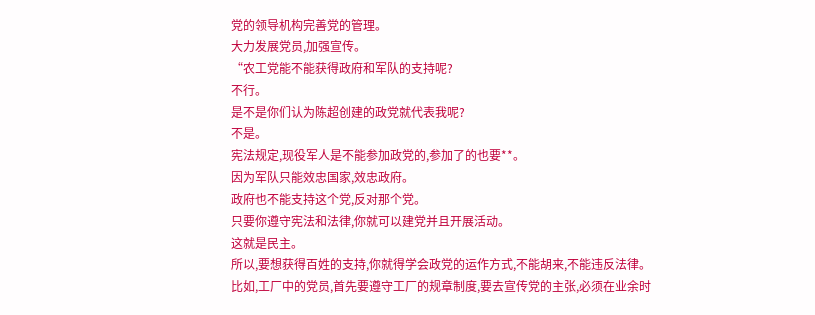党的领导机构完善党的管理。
大力发展党员,加强宣传。
“农工党能不能获得政府和军队的支持呢?
不行。
是不是你们认为陈超创建的政党就代表我呢?
不是。
宪法规定,现役军人是不能参加政党的,参加了的也要**。
因为军队只能效忠国家,效忠政府。
政府也不能支持这个党,反对那个党。
只要你遵守宪法和法律,你就可以建党并且开展活动。
这就是民主。
所以,要想获得百姓的支持,你就得学会政党的运作方式,不能胡来,不能违反法律。
比如,工厂中的党员,首先要遵守工厂的规章制度,要去宣传党的主张,必须在业余时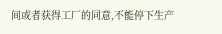间或者获得工厂的同意,不能停下生产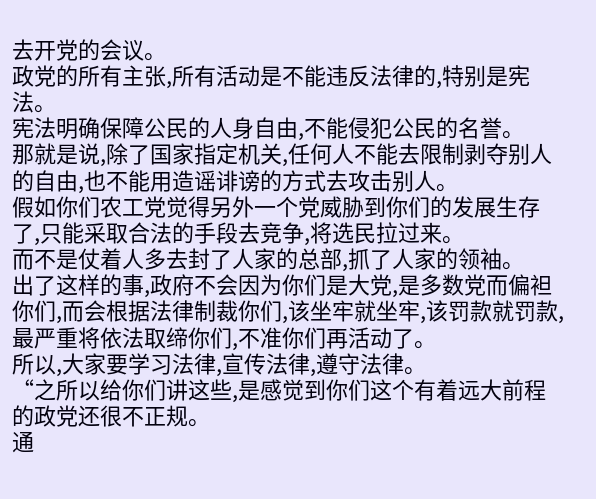去开党的会议。
政党的所有主张,所有活动是不能违反法律的,特别是宪法。
宪法明确保障公民的人身自由,不能侵犯公民的名誉。
那就是说,除了国家指定机关,任何人不能去限制剥夺别人的自由,也不能用造谣诽谤的方式去攻击别人。
假如你们农工党觉得另外一个党威胁到你们的发展生存了,只能采取合法的手段去竞争,将选民拉过来。
而不是仗着人多去封了人家的总部,抓了人家的领袖。
出了这样的事,政府不会因为你们是大党,是多数党而偏袒你们,而会根据法律制裁你们,该坐牢就坐牢,该罚款就罚款,最严重将依法取缔你们,不准你们再活动了。
所以,大家要学习法律,宣传法律,遵守法律。
“之所以给你们讲这些,是感觉到你们这个有着远大前程的政党还很不正规。
通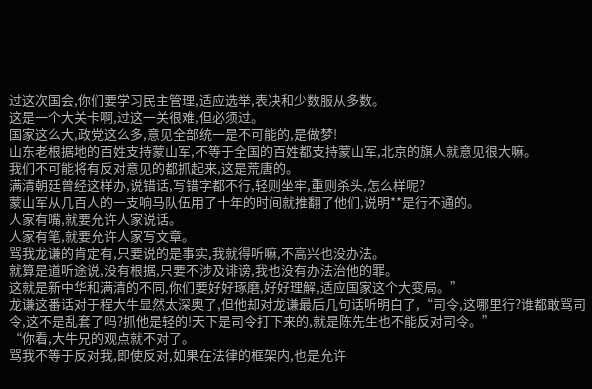过这次国会,你们要学习民主管理,适应选举,表决和少数服从多数。
这是一个大关卡啊,过这一关很难,但必须过。
国家这么大,政党这么多,意见全部统一是不可能的,是做梦!
山东老根据地的百姓支持蒙山军,不等于全国的百姓都支持蒙山军,北京的旗人就意见很大嘛。
我们不可能将有反对意见的都抓起来,这是荒唐的。
满清朝廷曾经这样办,说错话,写错字都不行,轻则坐牢,重则杀头,怎么样呢?
蒙山军从几百人的一支响马队伍用了十年的时间就推翻了他们,说明**是行不通的。
人家有嘴,就要允许人家说话。
人家有笔,就要允许人家写文章。
骂我龙谦的肯定有,只要说的是事实,我就得听嘛,不高兴也没办法。
就算是道听途说,没有根据,只要不涉及诽谤,我也没有办法治他的罪。
这就是新中华和满清的不同,你们要好好琢磨,好好理解,适应国家这个大变局。”
龙谦这番话对于程大牛显然太深奥了,但他却对龙谦最后几句话听明白了,“司令,这哪里行?谁都敢骂司令,这不是乱套了吗?抓他是轻的!天下是司令打下来的,就是陈先生也不能反对司令。”
“你看,大牛兄的观点就不对了。
骂我不等于反对我,即使反对,如果在法律的框架内,也是允许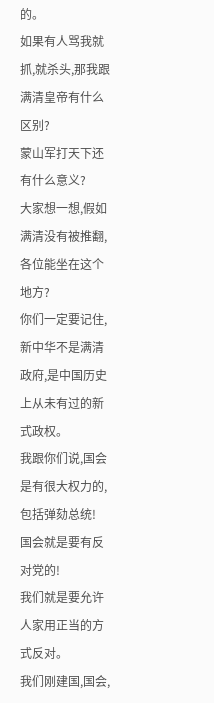的。
如果有人骂我就抓,就杀头,那我跟满清皇帝有什么区别?
蒙山军打天下还有什么意义?
大家想一想,假如满清没有被推翻,各位能坐在这个地方?
你们一定要记住,新中华不是满清政府,是中国历史上从未有过的新式政权。
我跟你们说,国会是有很大权力的,包括弹劾总统!
国会就是要有反对党的!
我们就是要允许人家用正当的方式反对。
我们刚建国,国会,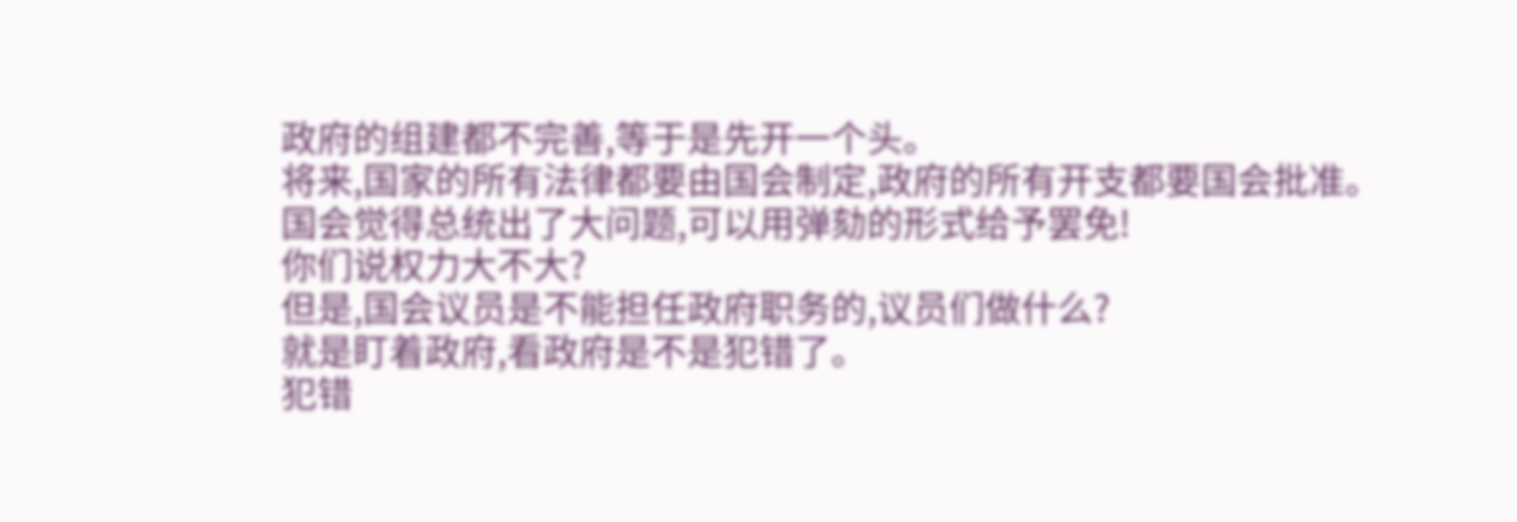政府的组建都不完善,等于是先开一个头。
将来,国家的所有法律都要由国会制定,政府的所有开支都要国会批准。
国会觉得总统出了大问题,可以用弹劾的形式给予罢免!
你们说权力大不大?
但是,国会议员是不能担任政府职务的,议员们做什么?
就是盯着政府,看政府是不是犯错了。
犯错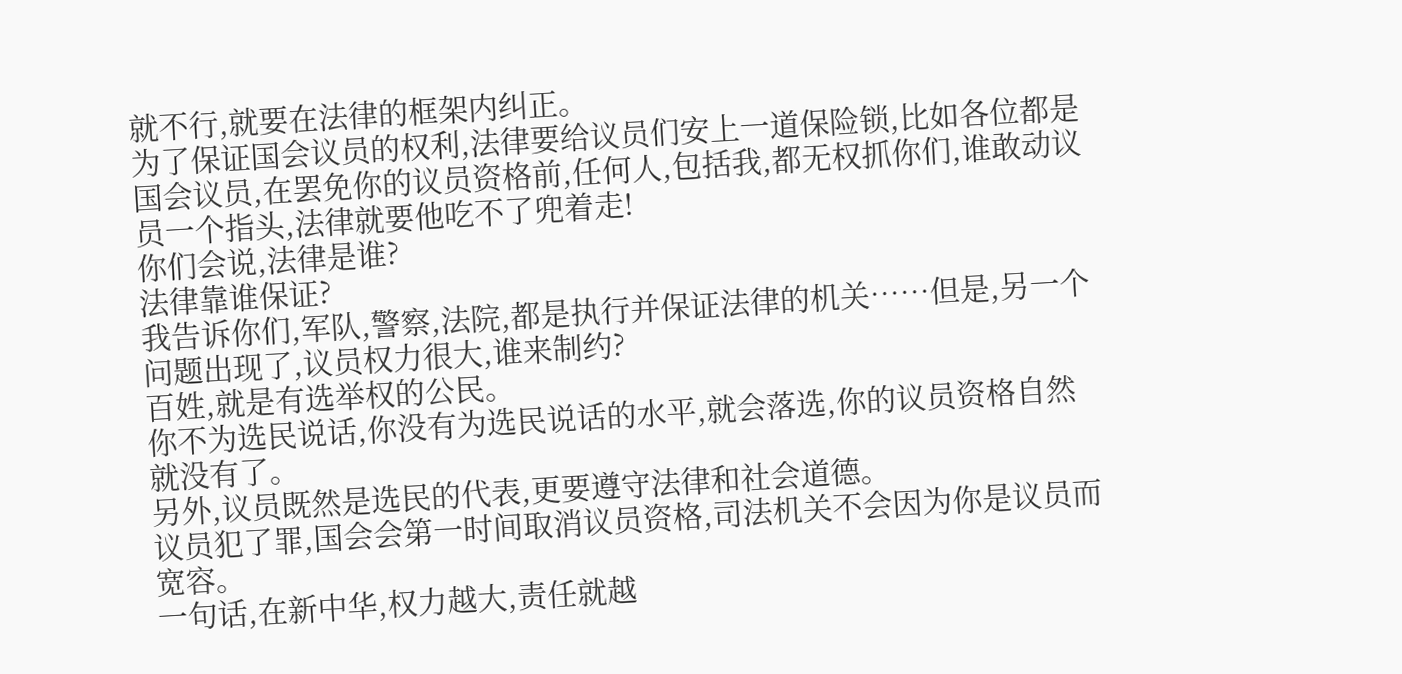就不行,就要在法律的框架内纠正。
为了保证国会议员的权利,法律要给议员们安上一道保险锁,比如各位都是国会议员,在罢免你的议员资格前,任何人,包括我,都无权抓你们,谁敢动议员一个指头,法律就要他吃不了兜着走!
你们会说,法律是谁?
法律靠谁保证?
我告诉你们,军队,警察,法院,都是执行并保证法律的机关……但是,另一个问题出现了,议员权力很大,谁来制约?
百姓,就是有选举权的公民。
你不为选民说话,你没有为选民说话的水平,就会落选,你的议员资格自然就没有了。
另外,议员既然是选民的代表,更要遵守法律和社会道德。
议员犯了罪,国会会第一时间取消议员资格,司法机关不会因为你是议员而宽容。
一句话,在新中华,权力越大,责任就越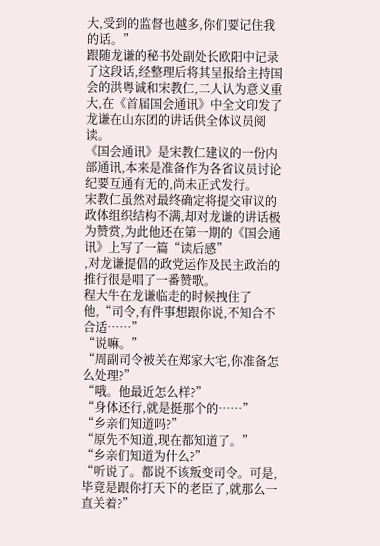大,受到的监督也越多,你们要记住我的话。”
跟随龙谦的秘书处副处长欧阳中记录了这段话,经整理后将其呈报给主持国会的洪粤诚和宋教仁,二人认为意义重大,在《首届国会通讯》中全文印发了龙谦在山东团的讲话供全体议员阅读。
《国会通讯》是宋教仁建议的一份内部通讯,本来是准备作为各省议员讨论纪要互通有无的,尚未正式发行。
宋教仁虽然对最终确定将提交审议的政体组织结构不满,却对龙谦的讲话极为赞赏,为此他还在第一期的《国会通讯》上写了一篇“读后感”
,对龙谦提倡的政党运作及民主政治的推行很是唱了一番赞歌。
程大牛在龙谦临走的时候拽住了他,“司令,有件事想跟你说,不知合不合适……”
“说嘛。”
“周副司令被关在郑家大宅,你准备怎么处理?”
“哦。他最近怎么样?”
“身体还行,就是挺那个的……”
“乡亲们知道吗?”
“原先不知道,现在都知道了。”
“乡亲们知道为什么?”
“听说了。都说不该叛变司令。可是,毕竟是跟你打天下的老臣了,就那么一直关着?”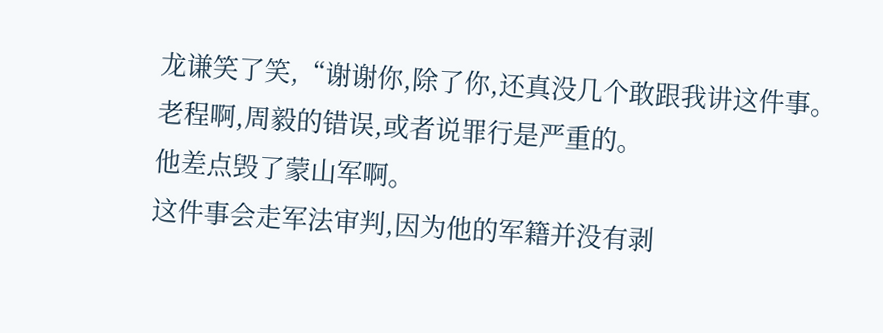龙谦笑了笑,“谢谢你,除了你,还真没几个敢跟我讲这件事。
老程啊,周毅的错误,或者说罪行是严重的。
他差点毁了蒙山军啊。
这件事会走军法审判,因为他的军籍并没有剥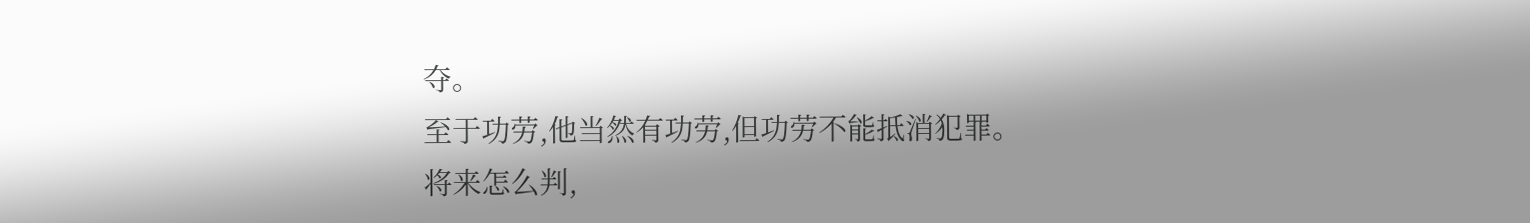夺。
至于功劳,他当然有功劳,但功劳不能抵消犯罪。
将来怎么判,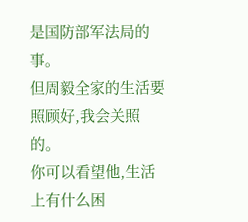是国防部军法局的事。
但周毅全家的生活要照顾好,我会关照的。
你可以看望他,生活上有什么困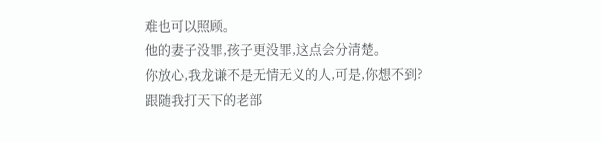难也可以照顾。
他的妻子没罪,孩子更没罪,这点会分清楚。
你放心,我龙谦不是无情无义的人,可是,你想不到?
跟随我打天下的老部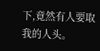下,竟然有人要取我的人头。